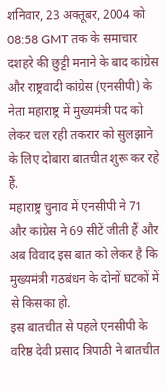शनिवार, 23 अक्तूबर, 2004 को 08:58 GMT तक के समाचार
दशहरे की छुट्टी मनाने के बाद कांग्रेस और राष्ट्रवादी कांग्रेस (एनसीपी) के नेता महाराष्ट्र में मुख्यमंत्री पद को लेकर चल रही तकरार को सुलझाने के लिए दोबारा बातचीत शुरू कर रहे हैं.
महाराष्ट्र चुनाव में एनसीपी ने 71 और कांग्रेस ने 69 सीटें जीती हैं और अब विवाद इस बात को लेकर है कि मुख्यमंत्री गठबंधन के दोनों घटकों में से किसका हो.
इस बातचीत से पहले एनसीपी के वरिष्ठ देवी प्रसाद त्रिपाठी ने बातचीत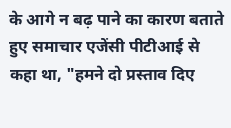के आगे न बढ़ पाने का कारण बताते हुए समाचार एजेंसी पीटीआई से कहा था, "हमने दो प्रस्ताव दिए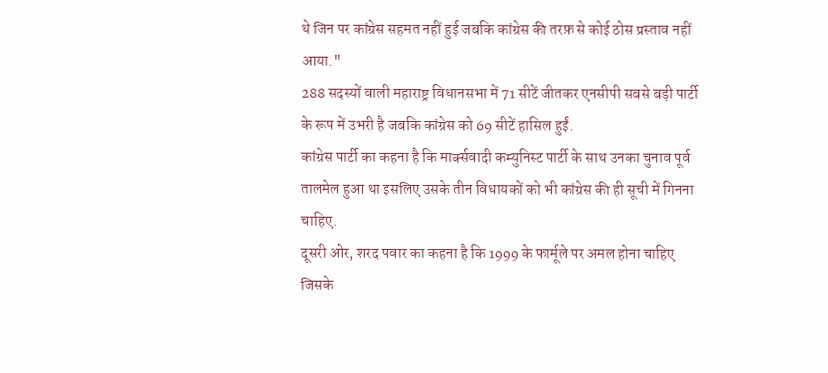थे जिन पर कांग्रेस सहमत नहीं हुई जबकि कांग्रेस की तरफ़ से कोई ठोस प्रस्ताव नहीं आया."
288 सदस्यों वाली महाराष्ट्र विधानसभा में 71 सीटें जीतकर एनसीपी सबसे बड़ी पार्टी के रूप में उभरी है जबकि कांग्रेस को 69 सीटें हासिल हुईं.
कांग्रेस पार्टी का कहना है कि मार्क्सवादी कम्युनिस्ट पार्टी के साथ उनका चुनाव पूर्व तालमेल हुआ था इसलिए उसके तीन विधायकों को भी कांग्रेस की ही सूची में गिनना चाहिए.
दूसरी ओर, शरद पवार का कहना है कि 1999 के फार्मूले पर अमल होना चाहिए जिसके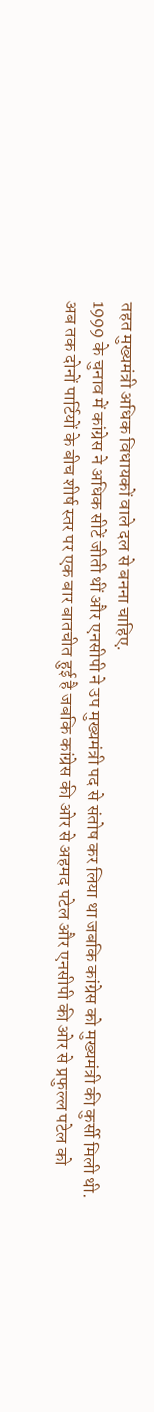तहत मुख्यमंत्री अधिक विधायकों वाले दल से बनना चाहिए.
1999 के चुनाव में कांग्रेस ने अधिक सीटें जीती थीं और एनसीपी ने उप मुख्यमंत्री पद से संतोष कर लिया था जबकि कांग्रेस को मुख्यमंत्री की कुर्सी मिली थी.
अब तक दोनों पार्टियों के बीच शीर्ष स्तर पर एक बार बातचीत हुई है जबकि कांग्रेस की ओर से अहमद पटेल और एनसीपी की ओर से प्रफुल्ल पटेल को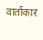वार्ताकार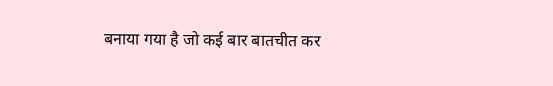बनाया गया है जो कई बार बातचीत कर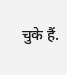चुके हैं.